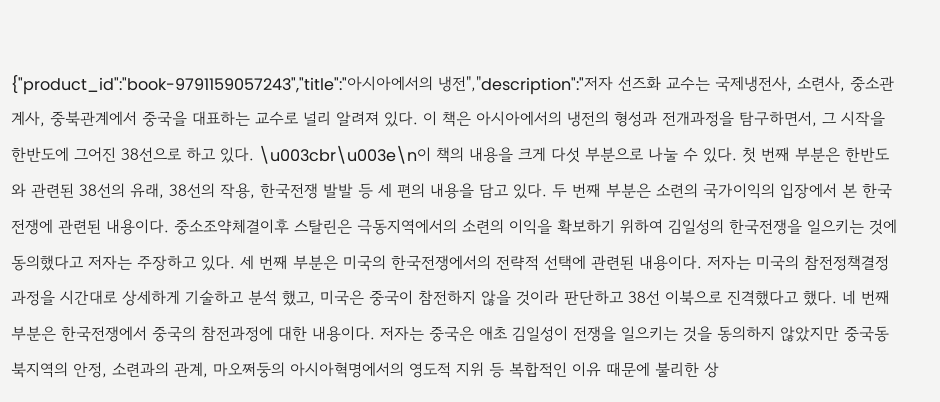{"product_id":"book-9791159057243","title":"아시아에서의 냉전","description":"저자 선즈화 교수는 국제냉전사, 소련사, 중소관계사, 중북관계에서 중국을 대표하는 교수로 널리 알려져 있다. 이 책은 아시아에서의 냉전의 형성과 전개과정을 탐구하면서, 그 시작을 한반도에 그어진 38선으로 하고 있다. \u003cbr\u003e\n이 책의 내용을 크게 다섯 부분으로 나눌 수 있다. 첫 번째 부분은 한반도와 관련된 38선의 유래, 38선의 작용, 한국전쟁 발발 등 세 편의 내용을 담고 있다. 두 번째 부분은 소련의 국가이익의 입장에서 본 한국전쟁에 관련된 내용이다. 중소조약체결이후 스탈린은 극동지역에서의 소련의 이익을 확보하기 위하여 김일성의 한국전쟁을 일으키는 것에 동의했다고 저자는 주장하고 있다. 세 번째 부분은 미국의 한국전쟁에서의 전략적 선택에 관련된 내용이다. 저자는 미국의 참전정책결정과정을 시간대로 상세하게 기술하고 분석 했고, 미국은 중국이 참전하지 않을 것이라 판단하고 38선 이북으로 진격했다고 했다. 네 번째 부분은 한국전쟁에서 중국의 참전과정에 대한 내용이다. 저자는 중국은 애초 김일성이 전쟁을 일으키는 것을 동의하지 않았지만 중국동북지역의 안정, 소련과의 관계, 마오쩌둥의 아시아혁명에서의 영도적 지위 등 복합적인 이유 때문에 불리한 상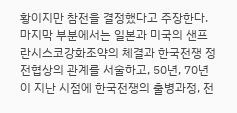황이지만 참전을 결정했다고 주장한다. 마지막 부분에서는 일본과 미국의 샌프란시스코강화조약의 체결과 한국전쟁 정전협상의 관계를 서술하고, 50년, 70년이 지난 시점에 한국전쟁의 출병과정, 전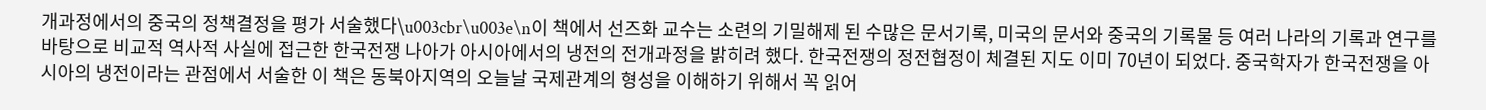개과정에서의 중국의 정책결정을 평가 서술했다\u003cbr\u003e\n이 책에서 선즈화 교수는 소련의 기밀해제 된 수많은 문서기록, 미국의 문서와 중국의 기록물 등 여러 나라의 기록과 연구를 바탕으로 비교적 역사적 사실에 접근한 한국전쟁 나아가 아시아에서의 냉전의 전개과정을 밝히려 했다. 한국전쟁의 정전협정이 체결된 지도 이미 70년이 되었다. 중국학자가 한국전쟁을 아시아의 냉전이라는 관점에서 서술한 이 책은 동북아지역의 오늘날 국제관계의 형성을 이해하기 위해서 꼭 읽어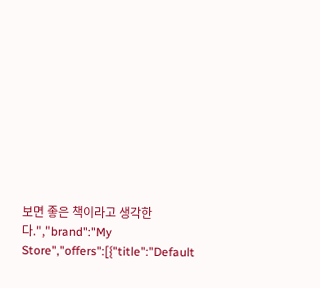보면 좋은 책이라고 생각한다.","brand":"My Store","offers":[{"title":"Default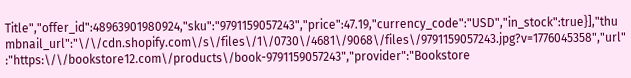Title","offer_id":48963901980924,"sku":"9791159057243","price":47.19,"currency_code":"USD","in_stock":true}],"thumbnail_url":"\/\/cdn.shopify.com\/s\/files\/1\/0730\/4681\/9068\/files\/9791159057243.jpg?v=1776045358","url":"https:\/\/bookstore12.com\/products\/book-9791159057243","provider":"Bookstore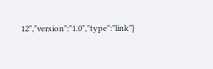12","version":"1.0","type":"link"}